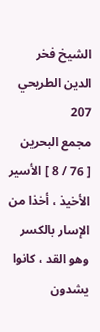الشيخ فخر الدين الطريحي
207
مجمع البحرين
[ 76 / 8 ] الأسير الأخيذ ، أخذا من الإسار بالكسر وهو القد ، كانوا يشدون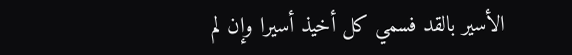الأسير بالقد فسمي كل أخيذ أسيرا وإن لم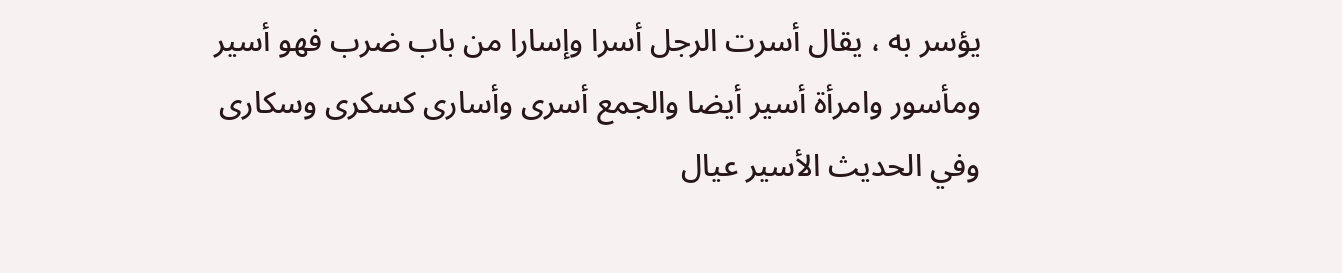يؤسر به ، يقال أسرت الرجل أسرا وإسارا من باب ضرب فهو أسير ومأسور وامرأة أسير أيضا والجمع أسرى وأسارى كسكرى وسكارى وفي الحديث الأسير عيال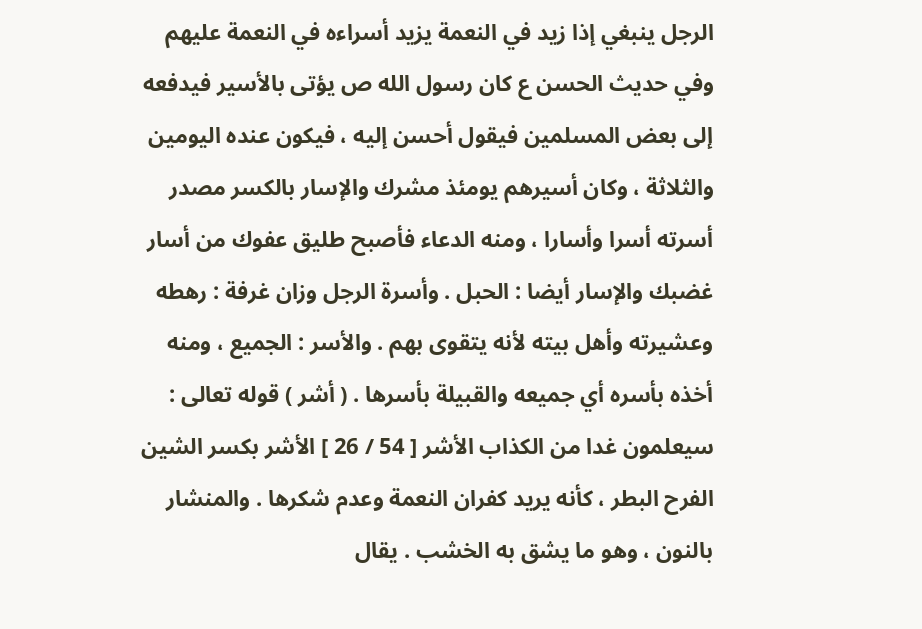الرجل ينبغي إذا زيد في النعمة يزيد أسراءه في النعمة عليهم وفي حديث الحسن ع كان رسول الله ص يؤتى بالأسير فيدفعه إلى بعض المسلمين فيقول أحسن إليه ، فيكون عنده اليومين والثلاثة ، وكان أسيرهم يومئذ مشرك والإسار بالكسر مصدر أسرته أسرا وأسارا ، ومنه الدعاء فأصبح طليق عفوك من أسار غضبك والإسار أيضا : الحبل . وأسرة الرجل وزان غرفة : رهطه وعشيرته وأهل بيته لأنه يتقوى بهم . والأسر : الجميع ، ومنه أخذه بأسره أي جميعه والقبيلة بأسرها . ( أشر ) قوله تعالى : سيعلمون غدا من الكذاب الأشر [ 54 / 26 ] الأشر بكسر الشين الفرح البطر ، كأنه يريد كفران النعمة وعدم شكرها . والمنشار بالنون ، وهو ما يشق به الخشب . يقال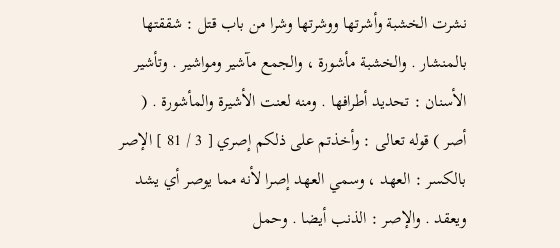نشرت الخشبة وأشرتها ووشرتها وشرا من باب قتل : شققتها بالمنشار . والخشبة مأشورة ، والجمع مآشير ومواشير . وتأشير الأسنان : تحديد أطرافها . ومنه لعنت الأشيرة والمأشورة . ( أصر ) قوله تعالى : وأخذتم على ذلكم إصري [ 3 / 81 ] الإصر بالكسر : العهد ، وسمي العهد إصرا لأنه مما يوصر أي يشد ويعقد . والإصر : الذنب أيضا . وحمل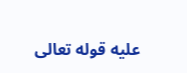عليه قوله تعالى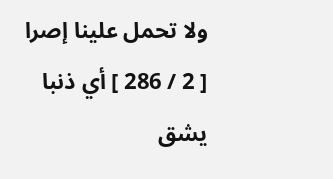ولا تحمل علينا إصرا [ 2 / 286 ] أي ذنبا يشق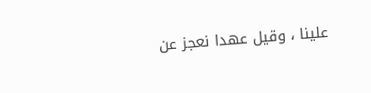علينا ، وقيل عهدا نعجز عن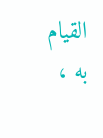القيام به ،